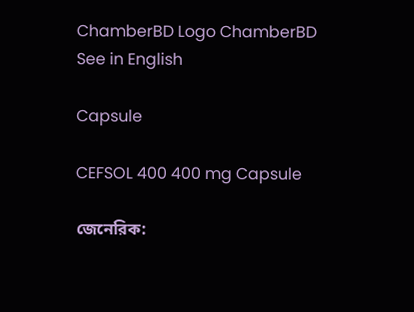ChamberBD Logo ChamberBD
See in English

Capsule

CEFSOL 400 400 mg Capsule

জেনেরিক: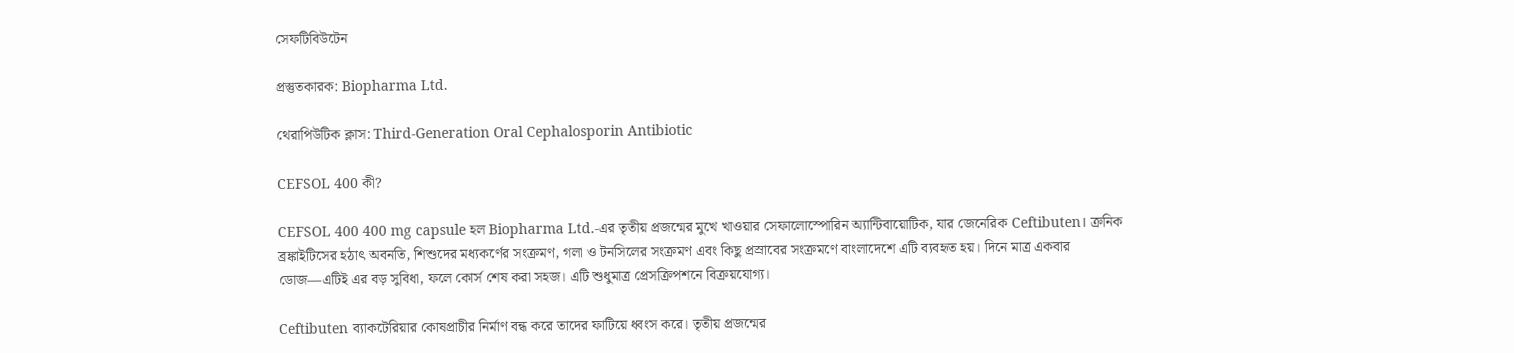সেফটিবিউটেন

প্রস্তুতকারক: Biopharma Ltd.

থেরাপিউটিক ক্লাস: Third-Generation Oral Cephalosporin Antibiotic

CEFSOL 400 কী?

CEFSOL 400 400 mg capsule হল Biopharma Ltd.-এর তৃতীয় প্রজন্মের মুখে খাওয়ার সেফালোস্পোরিন অ্যান্টিবায়োটিক, যার জেনেরিক Ceftibuten। ক্রনিক ব্রঙ্কাইটিসের হঠাৎ অবনতি, শিশুদের মধ্যকর্ণের সংক্রমণ, গলা ও টনসিলের সংক্রমণ এবং কিছু প্রস্রাবের সংক্রমণে বাংলাদেশে এটি ব্যবহৃত হয়। দিনে মাত্র একবার ডোজ—এটিই এর বড় সুবিধা, ফলে কোর্স শেষ করা সহজ। এটি শুধুমাত্র প্রেসক্রিপশনে বিক্রয়যোগ্য।

Ceftibuten ব্যাকটেরিয়ার কোষপ্রাচীর নির্মাণ বন্ধ করে তাদের ফাটিয়ে ধ্বংস করে। তৃতীয় প্রজন্মের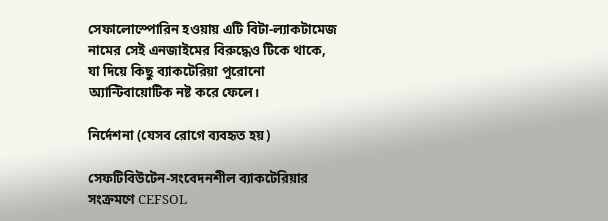সেফালোস্পোরিন হওয়ায় এটি বিটা-ল্যাকটামেজ নামের সেই এনজাইমের বিরুদ্ধেও টিকে থাকে, যা দিয়ে কিছু ব্যাকটেরিয়া পুরোনো অ্যান্টিবায়োটিক নষ্ট করে ফেলে।

নির্দেশনা (যেসব রোগে ব্যবহৃত হয়)

সেফটিবিউটেন-সংবেদনশীল ব্যাকটেরিয়ার সংক্রমণে CEFSOL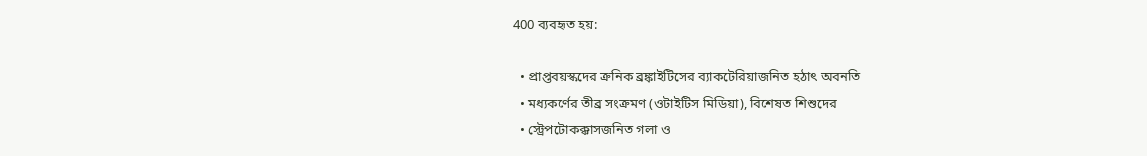400 ব্যবহৃত হয়:

  • প্রাপ্তবয়স্কদের ক্রনিক ব্রঙ্কাইটিসের ব্যাকটেরিয়াজনিত হঠাৎ অবনতি
  • মধ্যকর্ণের তীব্র সংক্রমণ (ওটাইটিস মিডিয়া), বিশেষত শিশুদের
  • স্ট্রেপটোকক্কাসজনিত গলা ও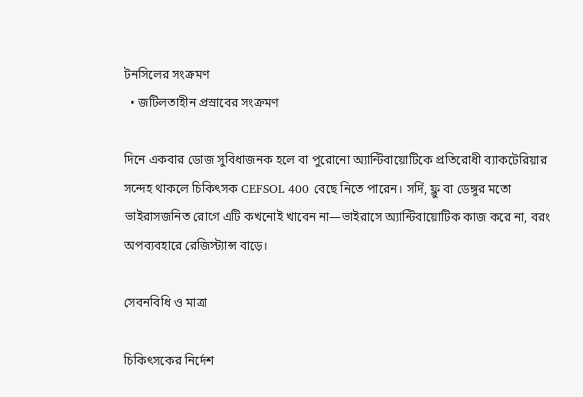টনসিলের সংক্রমণ
  • জটিলতাহীন প্রস্রাবের সংক্রমণ

দিনে একবার ডোজ সুবিধাজনক হলে বা পুরোনো অ্যান্টিবায়োটিকে প্রতিরোধী ব্যাকটেরিয়ার সন্দেহ থাকলে চিকিৎসক CEFSOL 400 বেছে নিতে পারেন। সর্দি, ফ্লু বা ডেঙ্গুর মতো ভাইরাসজনিত রোগে এটি কখনোই খাবেন না—ভাইরাসে অ্যান্টিবায়োটিক কাজ করে না, বরং অপব্যবহারে রেজিস্ট্যান্স বাড়ে।

সেবনবিধি ও মাত্রা

চিকিৎসকের নির্দেশ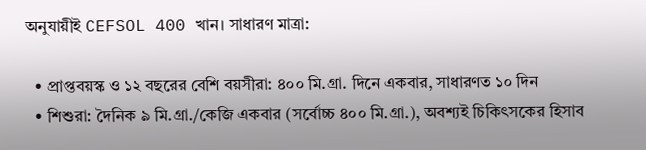অনুযায়ীই CEFSOL 400 খান। সাধারণ মাত্রা:

  • প্রাপ্তবয়স্ক ও ১২ বছরের বেশি বয়সীরা: ৪০০ মি.গ্রা. দিনে একবার, সাধারণত ১০ দিন
  • শিশুরা: দৈনিক ৯ মি.গ্রা./কেজি একবার (সর্বোচ্চ ৪০০ মি.গ্রা.), অবশ্যই চিকিৎসকের হিসাব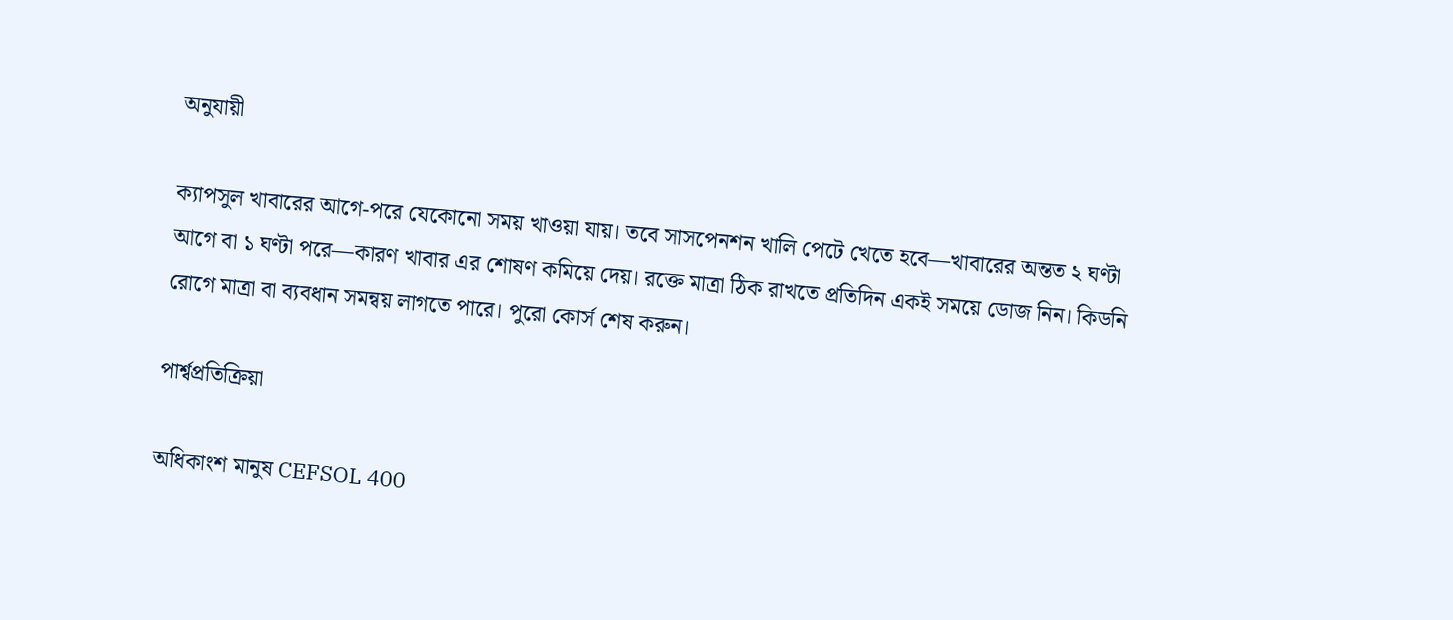অনুযায়ী

ক্যাপসুল খাবারের আগে-পরে যেকোনো সময় খাওয়া যায়। তবে সাসপেনশন খালি পেটে খেতে হবে—খাবারের অন্তত ২ ঘণ্টা আগে বা ১ ঘণ্টা পরে—কারণ খাবার এর শোষণ কমিয়ে দেয়। রক্তে মাত্রা ঠিক রাখতে প্রতিদিন একই সময়ে ডোজ নিন। কিডনি রোগে মাত্রা বা ব্যবধান সমন্বয় লাগতে পারে। পুরো কোর্স শেষ করুন।

পার্শ্বপ্রতিক্রিয়া

অধিকাংশ মানুষ CEFSOL 400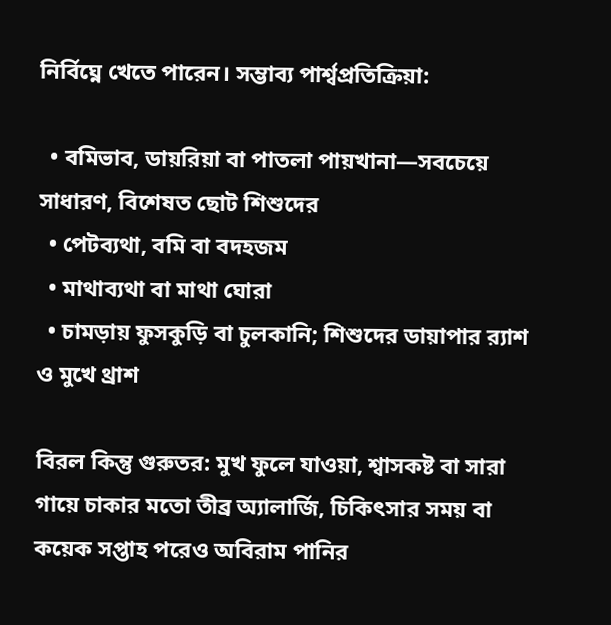নির্বিঘ্নে খেতে পারেন। সম্ভাব্য পার্শ্বপ্রতিক্রিয়া:

  • বমিভাব, ডায়রিয়া বা পাতলা পায়খানা—সবচেয়ে সাধারণ, বিশেষত ছোট শিশুদের
  • পেটব্যথা, বমি বা বদহজম
  • মাথাব্যথা বা মাথা ঘোরা
  • চামড়ায় ফুসকুড়ি বা চুলকানি; শিশুদের ডায়াপার র‍্যাশ ও মুখে থ্রাশ

বিরল কিন্তু গুরুতর: মুখ ফুলে যাওয়া, শ্বাসকষ্ট বা সারা গায়ে চাকার মতো তীব্র অ্যালার্জি, চিকিৎসার সময় বা কয়েক সপ্তাহ পরেও অবিরাম পানির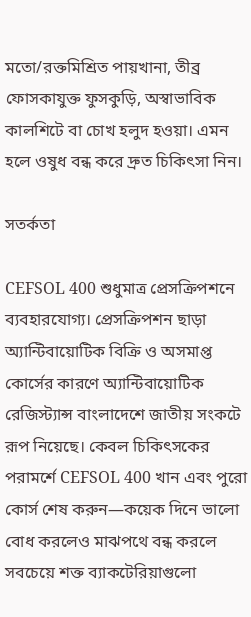মতো/রক্তমিশ্রিত পায়খানা, তীব্র ফোসকাযুক্ত ফুসকুড়ি, অস্বাভাবিক কালশিটে বা চোখ হলুদ হওয়া। এমন হলে ওষুধ বন্ধ করে দ্রুত চিকিৎসা নিন।

সতর্কতা

CEFSOL 400 শুধুমাত্র প্রেসক্রিপশনে ব্যবহারযোগ্য। প্রেসক্রিপশন ছাড়া অ্যান্টিবায়োটিক বিক্রি ও অসমাপ্ত কোর্সের কারণে অ্যান্টিবায়োটিক রেজিস্ট্যান্স বাংলাদেশে জাতীয় সংকটে রূপ নিয়েছে। কেবল চিকিৎসকের পরামর্শে CEFSOL 400 খান এবং পুরো কোর্স শেষ করুন—কয়েক দিনে ভালো বোধ করলেও মাঝপথে বন্ধ করলে সবচেয়ে শক্ত ব্যাকটেরিয়াগুলো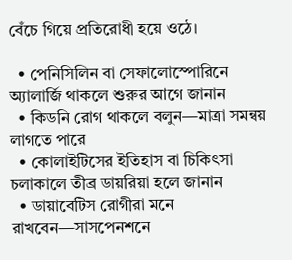বেঁচে গিয়ে প্রতিরোধী হয়ে ওঠে।

  • পেনিসিলিন বা সেফালোস্পোরিনে অ্যালার্জি থাকলে শুরুর আগে জানান
  • কিডনি রোগ থাকলে বলুন—মাত্রা সমন্বয় লাগতে পারে
  • কোলাইটিসের ইতিহাস বা চিকিৎসা চলাকালে তীব্র ডায়রিয়া হলে জানান
  • ডায়াবেটিস রোগীরা মনে রাখবেন—সাসপেনশনে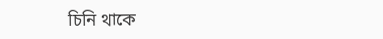চিনি থাকে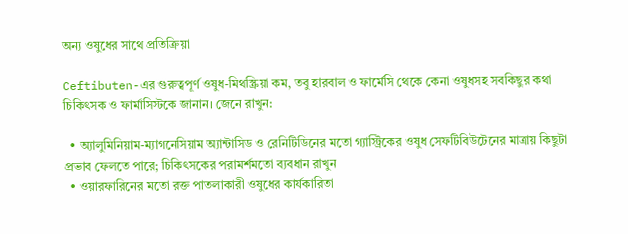অন্য ওষুধের সাথে প্রতিক্রিয়া

Ceftibuten-এর গুরুত্বপূর্ণ ওষুধ-মিথস্ক্রিয়া কম, তবু হারবাল ও ফার্মেসি থেকে কেনা ওষুধসহ সবকিছুর কথা চিকিৎসক ও ফার্মাসিস্টকে জানান। জেনে রাখুন:

  • অ্যালুমিনিয়াম-ম্যাগনেসিয়াম অ্যান্টাসিড ও রেনিটিডিনের মতো গ্যাস্ট্রিকের ওষুধ সেফটিবিউটেনের মাত্রায় কিছুটা প্রভাব ফেলতে পারে; চিকিৎসকের পরামর্শমতো ব্যবধান রাখুন
  • ওয়ারফারিনের মতো রক্ত পাতলাকারী ওষুধের কার্যকারিতা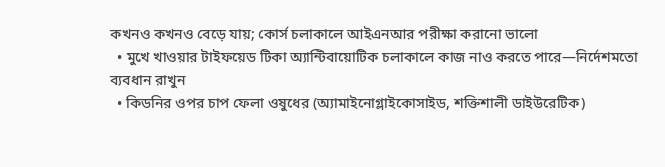কখনও কখনও বেড়ে যায়; কোর্স চলাকালে আইএনআর পরীক্ষা করানো ভালো
  • মুখে খাওয়ার টাইফয়েড টিকা অ্যান্টিবায়োটিক চলাকালে কাজ নাও করতে পারে—নির্দেশমতো ব্যবধান রাখুন
  • কিডনির ওপর চাপ ফেলা ওষুধের (অ্যামাইনোগ্লাইকোসাইড, শক্তিশালী ডাইউরেটিক)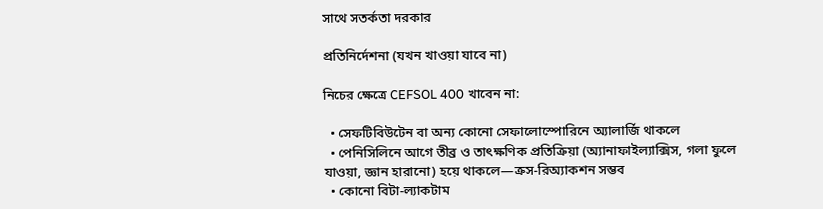সাথে সতর্কতা দরকার

প্রতিনির্দেশনা (যখন খাওয়া যাবে না)

নিচের ক্ষেত্রে CEFSOL 400 খাবেন না:

  • সেফটিবিউটেন বা অন্য কোনো সেফালোস্পোরিনে অ্যালার্জি থাকলে
  • পেনিসিলিনে আগে তীব্র ও তাৎক্ষণিক প্রতিক্রিয়া (অ্যানাফাইল্যাক্সিস, গলা ফুলে যাওয়া, জ্ঞান হারানো) হয়ে থাকলে—ক্রস-রিঅ্যাকশন সম্ভব
  • কোনো বিটা-ল্যাকটাম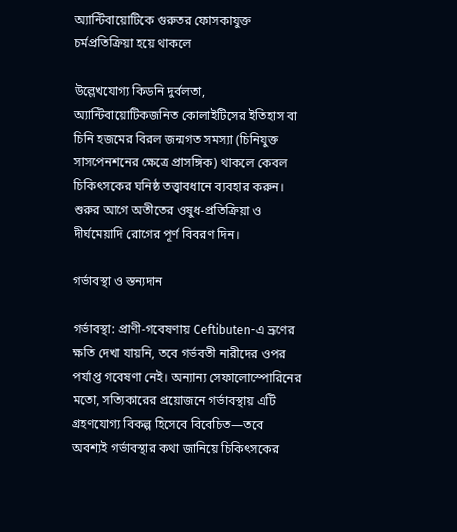অ্যান্টিবায়োটিকে গুরুতর ফোসকাযুক্ত চর্মপ্রতিক্রিয়া হয়ে থাকলে

উল্লেখযোগ্য কিডনি দুর্বলতা, অ্যান্টিবায়োটিকজনিত কোলাইটিসের ইতিহাস বা চিনি হজমের বিরল জন্মগত সমস্যা (চিনিযুক্ত সাসপেনশনের ক্ষেত্রে প্রাসঙ্গিক) থাকলে কেবল চিকিৎসকের ঘনিষ্ঠ তত্ত্বাবধানে ব্যবহার করুন। শুরুর আগে অতীতের ওষুধ-প্রতিক্রিয়া ও দীর্ঘমেয়াদি রোগের পূর্ণ বিবরণ দিন।

গর্ভাবস্থা ও স্তন্যদান

গর্ভাবস্থা: প্রাণী-গবেষণায় Ceftibuten-এ ভ্রূণের ক্ষতি দেখা যায়নি, তবে গর্ভবতী নারীদের ওপর পর্যাপ্ত গবেষণা নেই। অন্যান্য সেফালোস্পোরিনের মতো, সত্যিকারের প্রয়োজনে গর্ভাবস্থায় এটি গ্রহণযোগ্য বিকল্প হিসেবে বিবেচিত—তবে অবশ্যই গর্ভাবস্থার কথা জানিয়ে চিকিৎসকের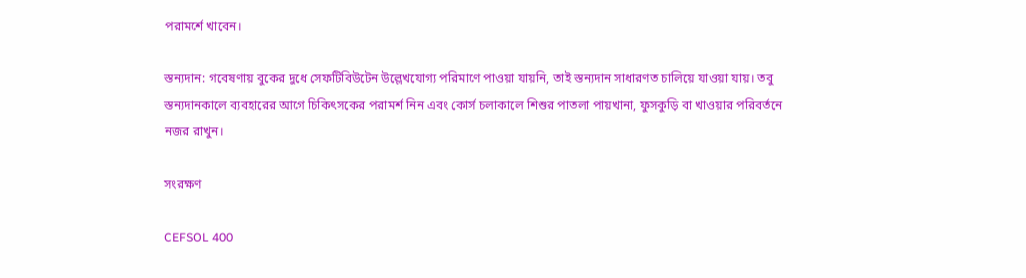পরামর্শে খাবেন।

স্তন্যদান: গবেষণায় বুকের দুধে সেফটিবিউটেন উল্লেখযোগ্য পরিমাণে পাওয়া যায়নি, তাই স্তন্যদান সাধারণত চালিয়ে যাওয়া যায়। তবু স্তন্যদানকালে ব্যবহারের আগে চিকিৎসকের পরামর্শ নিন এবং কোর্স চলাকালে শিশুর পাতলা পায়খানা, ফুসকুড়ি বা খাওয়ার পরিবর্তনে নজর রাখুন।

সংরক্ষণ

CEFSOL 400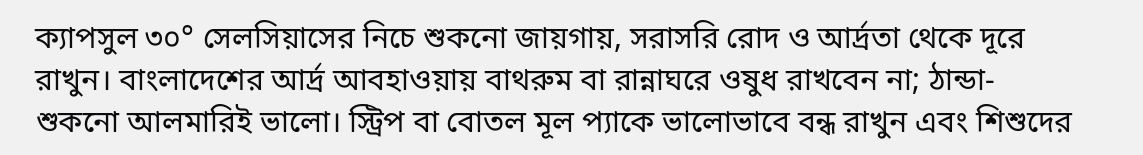ক্যাপসুল ৩০° সেলসিয়াসের নিচে শুকনো জায়গায়, সরাসরি রোদ ও আর্দ্রতা থেকে দূরে রাখুন। বাংলাদেশের আর্দ্র আবহাওয়ায় বাথরুম বা রান্নাঘরে ওষুধ রাখবেন না; ঠান্ডা-শুকনো আলমারিই ভালো। স্ট্রিপ বা বোতল মূল প্যাকে ভালোভাবে বন্ধ রাখুন এবং শিশুদের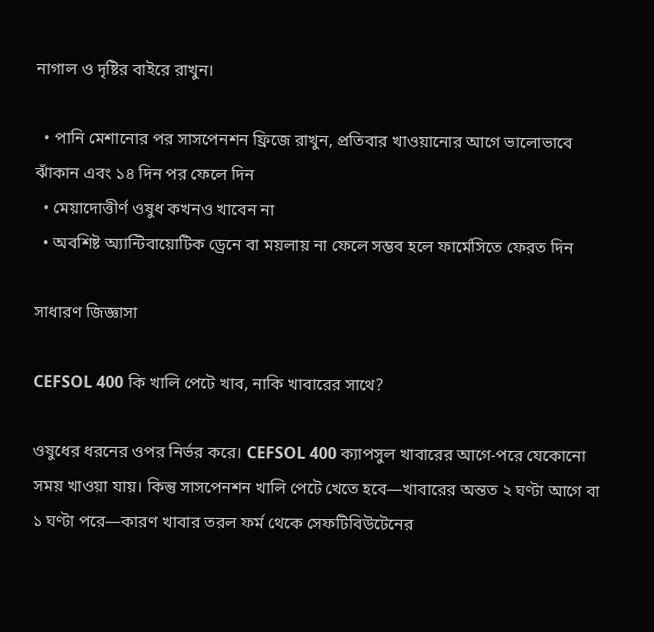নাগাল ও দৃষ্টির বাইরে রাখুন।

  • পানি মেশানোর পর সাসপেনশন ফ্রিজে রাখুন, প্রতিবার খাওয়ানোর আগে ভালোভাবে ঝাঁকান এবং ১৪ দিন পর ফেলে দিন
  • মেয়াদোত্তীর্ণ ওষুধ কখনও খাবেন না
  • অবশিষ্ট অ্যান্টিবায়োটিক ড্রেনে বা ময়লায় না ফেলে সম্ভব হলে ফার্মেসিতে ফেরত দিন

সাধারণ জিজ্ঞাসা

CEFSOL 400 কি খালি পেটে খাব, নাকি খাবারের সাথে?

ওষুধের ধরনের ওপর নির্ভর করে। CEFSOL 400 ক্যাপসুল খাবারের আগে-পরে যেকোনো সময় খাওয়া যায়। কিন্তু সাসপেনশন খালি পেটে খেতে হবে—খাবারের অন্তত ২ ঘণ্টা আগে বা ১ ঘণ্টা পরে—কারণ খাবার তরল ফর্ম থেকে সেফটিবিউটেনের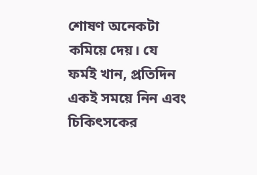শোষণ অনেকটা কমিয়ে দেয়। যে ফর্মই খান, প্রতিদিন একই সময়ে নিন এবং চিকিৎসকের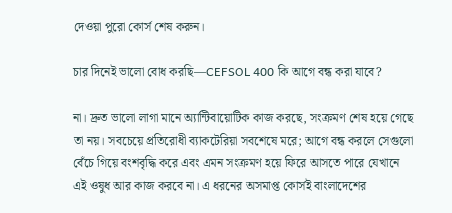দেওয়া পুরো কোর্স শেষ করুন।

চার দিনেই ভালো বোধ করছি—CEFSOL 400 কি আগে বন্ধ করা যাবে?

না। দ্রুত ভালো লাগা মানে অ্যান্টিবায়োটিক কাজ করছে, সংক্রমণ শেষ হয়ে গেছে তা নয়। সবচেয়ে প্রতিরোধী ব্যাকটেরিয়া সবশেষে মরে; আগে বন্ধ করলে সেগুলো বেঁচে গিয়ে বংশবৃদ্ধি করে এবং এমন সংক্রমণ হয়ে ফিরে আসতে পারে যেখানে এই ওষুধ আর কাজ করবে না। এ ধরনের অসমাপ্ত কোর্সই বাংলাদেশের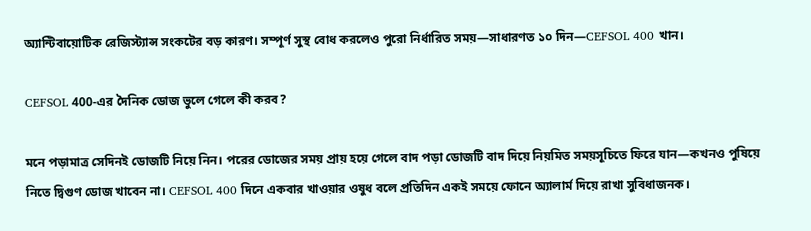অ্যান্টিবায়োটিক রেজিস্ট্যান্স সংকটের বড় কারণ। সম্পূর্ণ সুস্থ বোধ করলেও পুরো নির্ধারিত সময়—সাধারণত ১০ দিন—CEFSOL 400 খান।

CEFSOL 400-এর দৈনিক ডোজ ভুলে গেলে কী করব?

মনে পড়ামাত্র সেদিনই ডোজটি নিয়ে নিন। পরের ডোজের সময় প্রায় হয়ে গেলে বাদ পড়া ডোজটি বাদ দিয়ে নিয়মিত সময়সূচিতে ফিরে যান—কখনও পুষিয়ে নিতে দ্বিগুণ ডোজ খাবেন না। CEFSOL 400 দিনে একবার খাওয়ার ওষুধ বলে প্রতিদিন একই সময়ে ফোনে অ্যালার্ম দিয়ে রাখা সুবিধাজনক।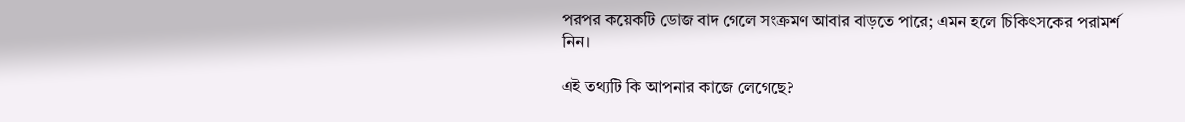পরপর কয়েকটি ডোজ বাদ গেলে সংক্রমণ আবার বাড়তে পারে; এমন হলে চিকিৎসকের পরামর্শ নিন।

এই তথ্যটি কি আপনার কাজে লেগেছে?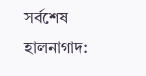সর্বশেষ হালনাগাদ: